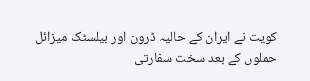کویت نے ایران کے حالیہ ڈرون اور بیلسٹک میزائل حملوں کے بعد سخت سفارتی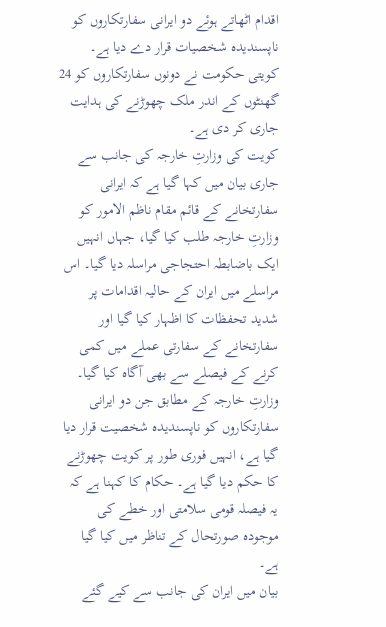اقدام اٹھاتے ہوئے دو ایرانی سفارتکاروں کو ناپسندیدہ شخصیات قرار دے دیا ہے۔ کویتی حکومت نے دونوں سفارتکاروں کو 24 گھنٹوں کے اندر ملک چھوڑنے کی ہدایت جاری کر دی ہے۔
کویت کی وزارتِ خارجہ کی جانب سے جاری بیان میں کہا گیا ہے کہ ایرانی سفارتخانے کے قائم مقام ناظم الامور کو وزارتِ خارجہ طلب کیا گیا، جہاں انہیں ایک باضابطہ احتجاجی مراسلہ دیا گیا۔ اس مراسلے میں ایران کے حالیہ اقدامات پر شدید تحفظات کا اظہار کیا گیا اور سفارتخانے کے سفارتی عملے میں کمی کرنے کے فیصلے سے بھی آگاہ کیا گیا۔
وزارتِ خارجہ کے مطابق جن دو ایرانی سفارتکاروں کو ناپسندیدہ شخصیت قرار دیا گیا ہے، انہیں فوری طور پر کویت چھوڑنے کا حکم دیا گیا ہے۔ حکام کا کہنا ہے کہ یہ فیصلہ قومی سلامتی اور خطے کی موجودہ صورتحال کے تناظر میں کیا گیا ہے۔
بیان میں ایران کی جانب سے کیے گئے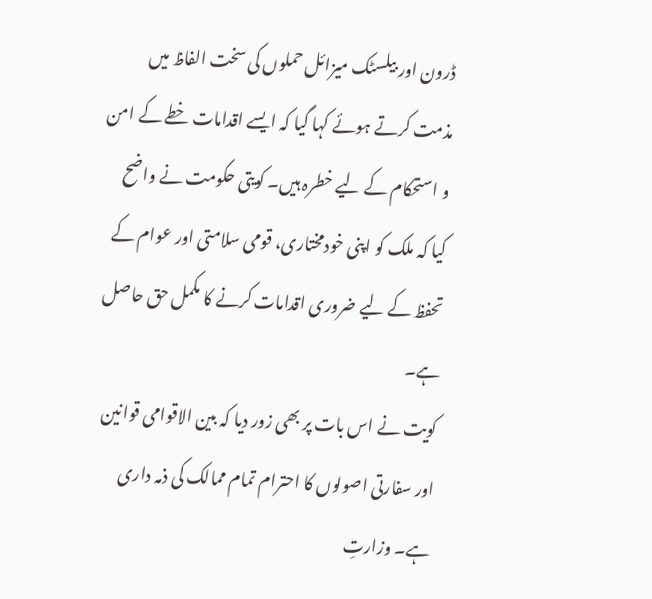ڈرون اور بیلسٹک میزائل حملوں کی سخت الفاظ میں مذمت کرتے ہوئے کہا گیا کہ ایسے اقدامات خطے کے امن و استحکام کے لیے خطرہ ہیں۔ کویتی حکومت نے واضح کیا کہ ملک کو اپنی خودمختاری، قومی سلامتی اور عوام کے تحفظ کے لیے ضروری اقدامات کرنے کا مکمل حق حاصل ہے۔
کویت نے اس بات پر بھی زور دیا کہ بین الاقوامی قوانین اور سفارتی اصولوں کا احترام تمام ممالک کی ذمہ داری ہے۔ وزارتِ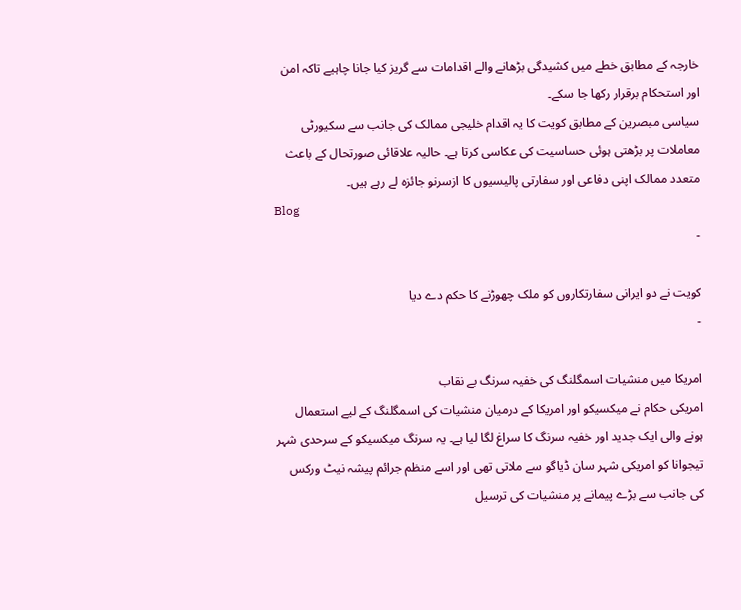خارجہ کے مطابق خطے میں کشیدگی بڑھانے والے اقدامات سے گریز کیا جانا چاہیے تاکہ امن اور استحکام برقرار رکھا جا سکے۔
سیاسی مبصرین کے مطابق کویت کا یہ اقدام خلیجی ممالک کی جانب سے سکیورٹی معاملات پر بڑھتی ہوئی حساسیت کی عکاسی کرتا ہے۔ حالیہ علاقائی صورتحال کے باعث متعدد ممالک اپنی دفاعی اور سفارتی پالیسیوں کا ازسرنو جائزہ لے رہے ہیں۔
Blog
-

کویت نے دو ایرانی سفارتکاروں کو ملک چھوڑنے کا حکم دے دیا
-

امریکا میں منشیات اسمگلنگ کی خفیہ سرنگ بے نقاب
امریکی حکام نے میکسیکو اور امریکا کے درمیان منشیات کی اسمگلنگ کے لیے استعمال ہونے والی ایک جدید اور خفیہ سرنگ کا سراغ لگا لیا ہے۔ یہ سرنگ میکسیکو کے سرحدی شہر تیجوانا کو امریکی شہر سان ڈیاگو سے ملاتی تھی اور اسے منظم جرائم پیشہ نیٹ ورکس کی جانب سے بڑے پیمانے پر منشیات کی ترسیل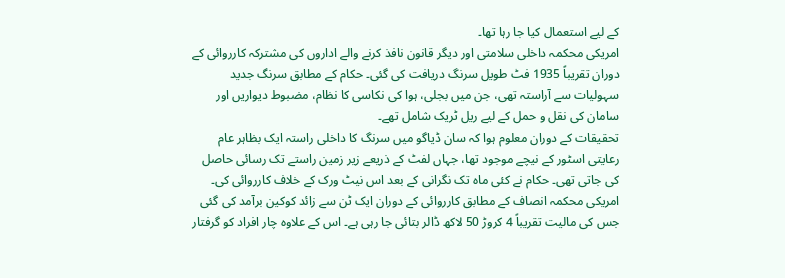کے لیے استعمال کیا جا رہا تھا۔
امریکی محکمہ داخلی سلامتی اور دیگر قانون نافذ کرنے والے اداروں کی مشترکہ کارروائی کے دوران تقریباً 1935 فٹ طویل سرنگ دریافت کی گئی۔ حکام کے مطابق سرنگ جدید سہولیات سے آراستہ تھی، جن میں بجلی، ہوا کی نکاسی کا نظام، مضبوط دیواریں اور سامان کی نقل و حمل کے لیے ریل ٹریک شامل تھے۔
تحقیقات کے دوران معلوم ہوا کہ سان ڈیاگو میں سرنگ کا داخلی راستہ ایک بظاہر عام رعایتی اسٹور کے نیچے موجود تھا، جہاں لفٹ کے ذریعے زیر زمین راستے تک رسائی حاصل کی جاتی تھی۔ حکام نے کئی ماہ تک نگرانی کے بعد اس نیٹ ورک کے خلاف کارروائی کی۔
امریکی محکمہ انصاف کے مطابق کارروائی کے دوران ایک ٹن سے زائد کوکین برآمد کی گئی جس کی مالیت تقریباً 4 کروڑ 50 لاکھ ڈالر بتائی جا رہی ہے۔ اس کے علاوہ چار افراد کو گرفتار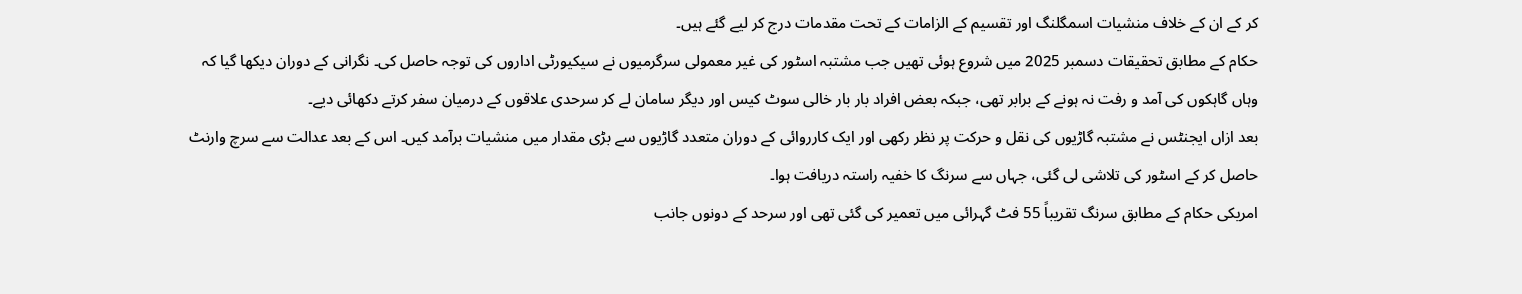کر کے ان کے خلاف منشیات اسمگلنگ اور تقسیم کے الزامات کے تحت مقدمات درج کر لیے گئے ہیں۔
حکام کے مطابق تحقیقات دسمبر 2025 میں شروع ہوئی تھیں جب مشتبہ اسٹور کی غیر معمولی سرگرمیوں نے سیکیورٹی اداروں کی توجہ حاصل کی۔ نگرانی کے دوران دیکھا گیا کہ وہاں گاہکوں کی آمد و رفت نہ ہونے کے برابر تھی، جبکہ بعض افراد بار بار خالی سوٹ کیس اور دیگر سامان لے کر سرحدی علاقوں کے درمیان سفر کرتے دکھائی دیے۔
بعد ازاں ایجنٹس نے مشتبہ گاڑیوں کی نقل و حرکت پر نظر رکھی اور ایک کارروائی کے دوران متعدد گاڑیوں سے بڑی مقدار میں منشیات برآمد کیں۔ اس کے بعد عدالت سے سرچ وارنٹ حاصل کر کے اسٹور کی تلاشی لی گئی، جہاں سے سرنگ کا خفیہ راستہ دریافت ہوا۔
امریکی حکام کے مطابق سرنگ تقریباً 55 فٹ گہرائی میں تعمیر کی گئی تھی اور سرحد کے دونوں جانب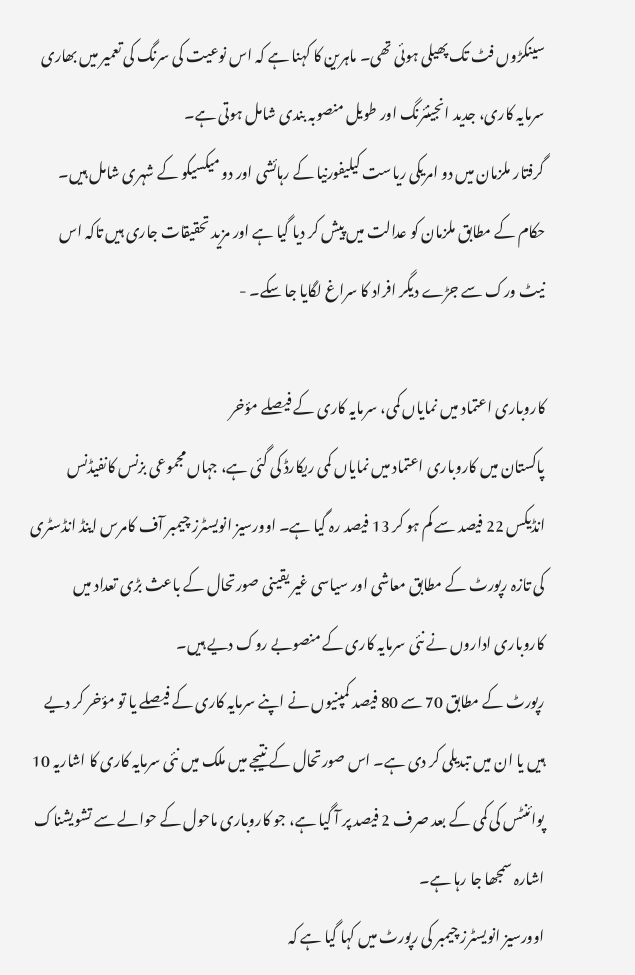سینکڑوں فٹ تک پھیلی ہوئی تھی۔ ماہرین کا کہنا ہے کہ اس نوعیت کی سرنگ کی تعمیر میں بھاری سرمایہ کاری، جدید انجینئرنگ اور طویل منصوبہ بندی شامل ہوتی ہے۔
گرفتار ملزمان میں دو امریکی ریاست کیلیفورنیا کے رہائشی اور دو میکسیکو کے شہری شامل ہیں۔ حکام کے مطابق ملزمان کو عدالت میں پیش کر دیا گیا ہے اور مزید تحقیقات جاری ہیں تاکہ اس نیٹ ورک سے جڑے دیگر افراد کا سراغ لگایا جا سکے۔ -

کاروباری اعتماد میں نمایاں کمی، سرمایہ کاری کے فیصلے مؤخر
پاکستان میں کاروباری اعتماد میں نمایاں کمی ریکارڈ کی گئی ہے، جہاں مجموعی بزنس کانفیڈنس انڈیکس 22 فیصد سے کم ہو کر 13 فیصد رہ گیا ہے۔ اوورسیز انویسٹرز چیمبر آف کامرس اینڈ انڈسٹری کی تازہ رپورٹ کے مطابق معاشی اور سیاسی غیر یقینی صورتحال کے باعث بڑی تعداد میں کاروباری اداروں نے نئی سرمایہ کاری کے منصوبے روک دیے ہیں۔
رپورٹ کے مطابق 70 سے 80 فیصد کمپنیوں نے اپنے سرمایہ کاری کے فیصلے یا تو مؤخر کر دیے ہیں یا ان میں تبدیلی کر دی ہے۔ اس صورتحال کے نتیجے میں ملک میں نئی سرمایہ کاری کا اشاریہ 10 پوائنٹس کی کمی کے بعد صرف 2 فیصد پر آ گیا ہے، جو کاروباری ماحول کے حوالے سے تشویشناک اشارہ سمجھا جا رہا ہے۔
اوورسیز انویسٹرز چیمبر کی رپورٹ میں کہا گیا ہے کہ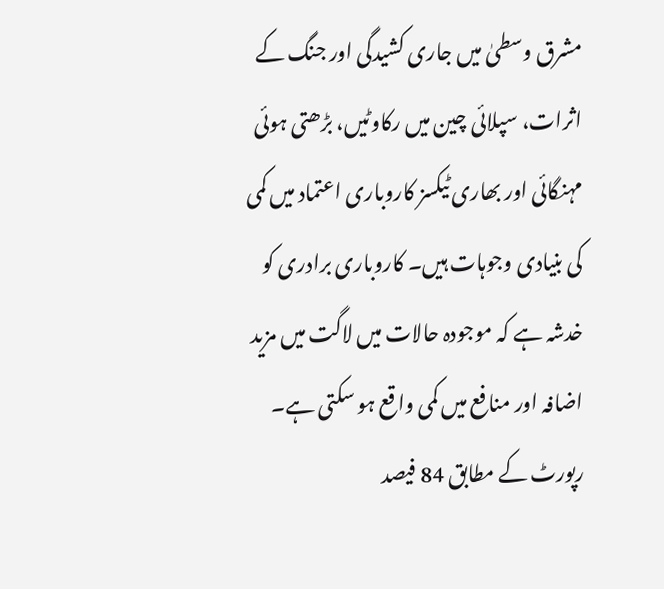مشرق وسطیٰ میں جاری کشیدگی اور جنگ کے اثرات، سپلائی چین میں رکاوٹیں، بڑھتی ہوئی مہنگائی اور بھاری ٹیکسز کاروباری اعتماد میں کمی کی بنیادی وجوہات ہیں۔ کاروباری برادری کو خدشہ ہے کہ موجودہ حالات میں لاگت میں مزید اضافہ اور منافع میں کمی واقع ہو سکتی ہے۔
رپورٹ کے مطابق 84 فیصد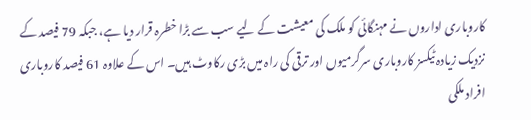کاروباری اداروں نے مہنگائی کو ملک کی معیشت کے لیے سب سے بڑا خطرہ قرار دیا ہے، جبکہ 79 فیصد کے نزدیک زیادہ ٹیکسز کاروباری سرگرمیوں اور ترقی کی راہ میں بڑی رکاوٹ ہیں۔ اس کے علاوہ 61 فیصد کاروباری افراد ملکی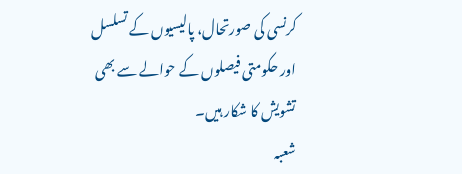کرنسی کی صورتحال، پالیسیوں کے تسلسل اور حکومتی فیصلوں کے حوالے سے بھی تشویش کا شکار ہیں۔
شعبہ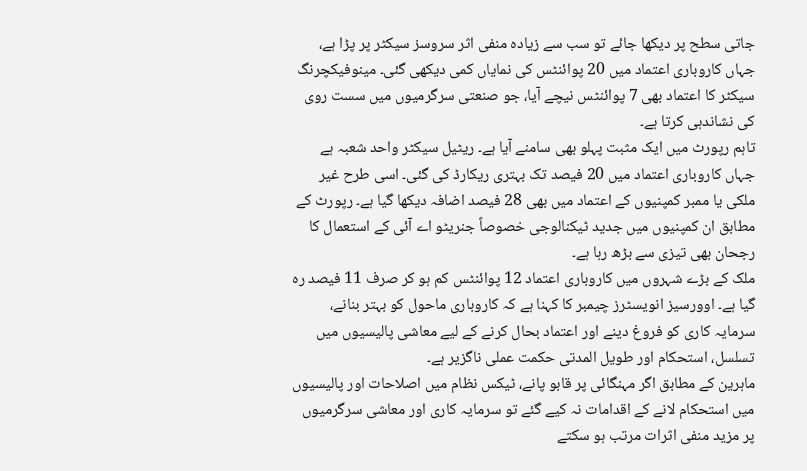جاتی سطح پر دیکھا جائے تو سب سے زیادہ منفی اثر سروسز سیکٹر پر پڑا ہے، جہاں کاروباری اعتماد میں 20 پوائنٹس کی نمایاں کمی دیکھی گئی۔ مینوفیکچرنگ سیکٹر کا اعتماد بھی 7 پوائنٹس نیچے آیا، جو صنعتی سرگرمیوں میں سست روی کی نشاندہی کرتا ہے۔
تاہم رپورٹ میں ایک مثبت پہلو بھی سامنے آیا ہے۔ ریٹیل سیکٹر واحد شعبہ ہے جہاں کاروباری اعتماد میں 20 فیصد تک بہتری ریکارڈ کی گئی۔ اسی طرح غیر ملکی یا ممبر کمپنیوں کے اعتماد میں بھی 28 فیصد اضافہ دیکھا گیا ہے۔ رپورٹ کے مطابق ان کمپنیوں میں جدید ٹیکنالوجی خصوصاً جنریٹو اے آئی کے استعمال کا رجحان بھی تیزی سے بڑھ رہا ہے۔
ملک کے بڑے شہروں میں کاروباری اعتماد 12 پوائنٹس کم ہو کر صرف 11 فیصد رہ گیا ہے۔ اوورسیز انویسٹرز چیمبر کا کہنا ہے کہ کاروباری ماحول کو بہتر بنانے، سرمایہ کاری کو فروغ دینے اور اعتماد بحال کرنے کے لیے معاشی پالیسیوں میں تسلسل، استحکام اور طویل المدتی حکمت عملی ناگزیر ہے۔
ماہرین کے مطابق اگر مہنگائی پر قابو پانے، ٹیکس نظام میں اصلاحات اور پالیسیوں میں استحکام لانے کے اقدامات نہ کیے گئے تو سرمایہ کاری اور معاشی سرگرمیوں پر مزید منفی اثرات مرتب ہو سکتے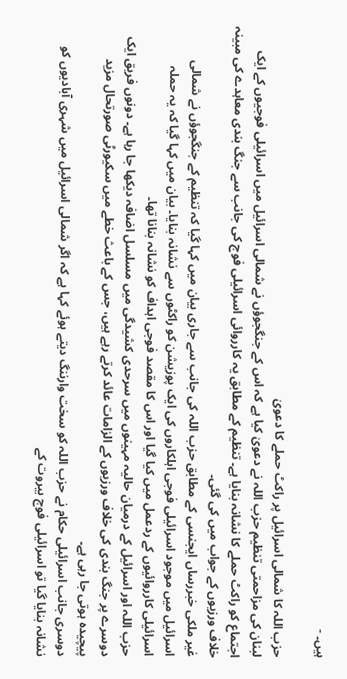ہیں۔ -

حزب اللہ کا شمالی اسرائیل پر راکٹ حملے کا دعویٰ
لبنان کی مزاحمتی تنظیم حزب اللہ نے دعویٰ کیا ہے کہ اس کے جنگجوؤں نے شمالی اسرائیل میں اسرائیلی فوجیوں کے ایک اجتماع کو راکٹ حملے کا نشانہ بنایا ہے۔ تنظیم کے مطابق یہ کارروائی اسرائیلی فوج کی جانب سے جنگ بندی معاہدے کی مبینہ خلاف ورزیوں کے جواب میں کی گئی۔
غیر ملکی خبررساں ایجنسی کے مطابق حزب اللہ کی جانب سے جاری بیان میں کہا گیا کہ تنظیم کے جنگجوؤں نے شمالی اسرائیل میں موجود اسرائیلی فوجی اہلکاروں کی ایک پوزیشن کو راکٹوں سے نشانہ بنایا۔ بیان میں کہا گیا کہ یہ حملہ اسرائیلی کارروائیوں کے ردعمل میں کیا گیا اور اس کا مقصد فوجی اہداف کو نشانہ بنانا تھا۔
حزب اللہ اور اسرائیل کے درمیان حالیہ مہینوں میں سرحدی کشیدگی میں مسلسل اضافہ دیکھا جا رہا ہے۔ دونوں فریق ایک دوسرے پر جنگ بندی کی خلاف ورزیوں کے الزامات عائد کرتے رہے ہیں، جس کے باعث خطے میں سکیورٹی صورتحال مزید پیچیدہ ہوتی جا رہی ہے۔
دوسری جانب اسرائیلی حکام نے حزب اللہ کو سخت وارننگ دیتے ہوئے کہا ہے کہ اگر شمالی اسرائیل میں شہری آبادیوں کو نشانہ بنایا گیا تو اسرائیلی فوج بیروت کے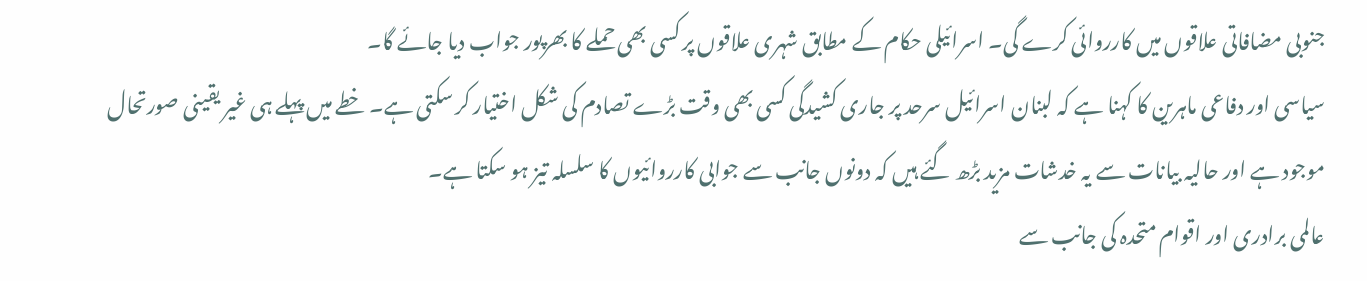جنوبی مضافاتی علاقوں میں کارروائی کرے گی۔ اسرائیلی حکام کے مطابق شہری علاقوں پر کسی بھی حملے کا بھرپور جواب دیا جائے گا۔
سیاسی اور دفاعی ماہرین کا کہنا ہے کہ لبنان اسرائیل سرحد پر جاری کشیدگی کسی بھی وقت بڑے تصادم کی شکل اختیار کر سکتی ہے۔ خطے میں پہلے ہی غیر یقینی صورتحال موجود ہے اور حالیہ بیانات سے یہ خدشات مزید بڑھ گئے ہیں کہ دونوں جانب سے جوابی کارروائیوں کا سلسلہ تیز ہو سکتا ہے۔
عالمی برادری اور اقوام متحدہ کی جانب سے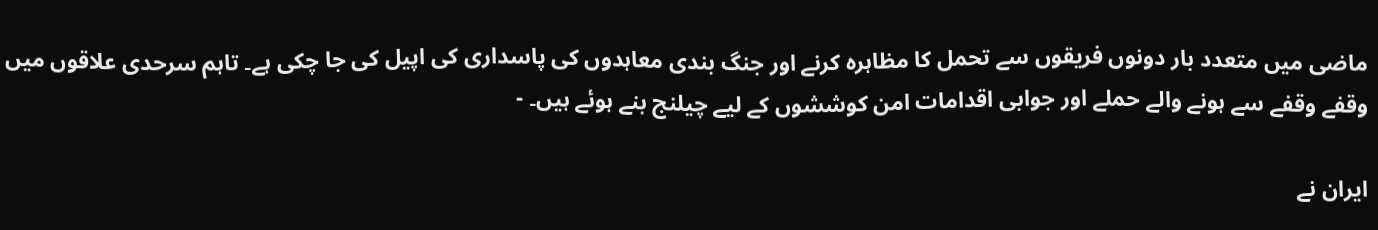ماضی میں متعدد بار دونوں فریقوں سے تحمل کا مظاہرہ کرنے اور جنگ بندی معاہدوں کی پاسداری کی اپیل کی جا چکی ہے۔ تاہم سرحدی علاقوں میں وقفے وقفے سے ہونے والے حملے اور جوابی اقدامات امن کوششوں کے لیے چیلنج بنے ہوئے ہیں۔ -

ایران نے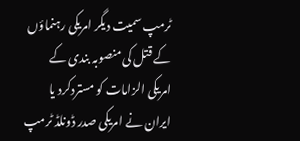ٹرمپ سمیت دیگر امریکی رہنماؤں کے قتل کی منصوبہ بندی کے امریکی الزامات کو مستردکرد یا
ایران نے امریکی صدر ڈونلڈ ٹرمپ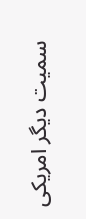سمیت دیگر امریکی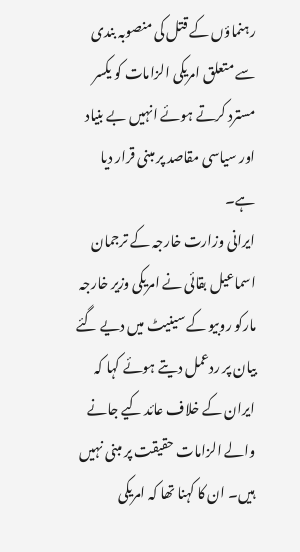رہنماؤں کے قتل کی منصوبہ بندی سے متعلق امریکی الزامات کو یکسر مسترد کرتے ہوئے انہیں بے بنیاد اور سیاسی مقاصد پر مبنی قرار دیا ہے۔
ایرانی وزارت خارجہ کے ترجمان اسماعیل بقائی نے امریکی وزیر خارجہ مارکو روبیو کے سینیٹ میں دیے گئے بیان پر ردعمل دیتے ہوئے کہا کہ ایران کے خلاف عائد کیے جانے والے الزامات حقیقت پر مبنی نہیں ہیں۔ ان کا کہنا تھا کہ امریکی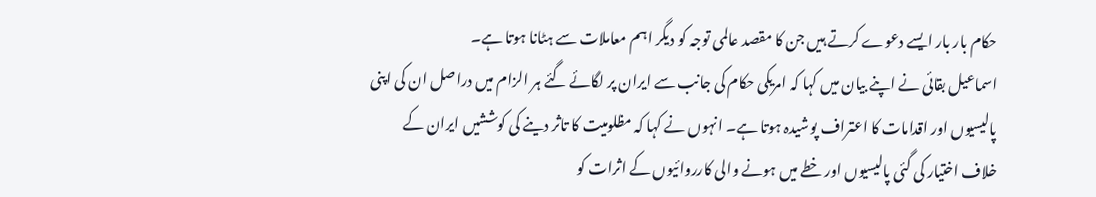حکام بار بار ایسے دعوے کرتے ہیں جن کا مقصد عالمی توجہ کو دیگر اہم معاملات سے ہٹانا ہوتا ہے۔
اسماعیل بقائی نے اپنے بیان میں کہا کہ امریکی حکام کی جانب سے ایران پر لگائے گئے ہر الزام میں دراصل ان کی اپنی پالیسیوں اور اقدامات کا اعتراف پوشیدہ ہوتا ہے۔ انہوں نے کہا کہ مظلومیت کا تاثر دینے کی کوششیں ایران کے خلاف اختیار کی گئی پالیسیوں اور خطے میں ہونے والی کارروائیوں کے اثرات کو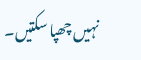نہیں چھپا سکتیں۔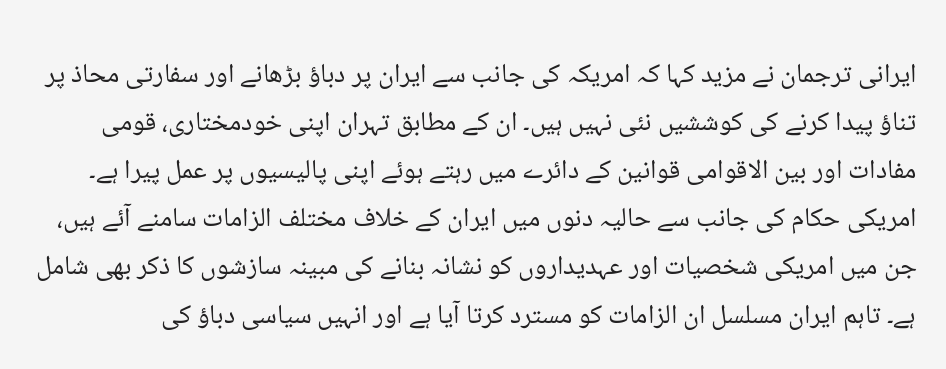ایرانی ترجمان نے مزید کہا کہ امریکہ کی جانب سے ایران پر دباؤ بڑھانے اور سفارتی محاذ پر تناؤ پیدا کرنے کی کوششیں نئی نہیں ہیں۔ ان کے مطابق تہران اپنی خودمختاری، قومی مفادات اور بین الاقوامی قوانین کے دائرے میں رہتے ہوئے اپنی پالیسیوں پر عمل پیرا ہے۔
امریکی حکام کی جانب سے حالیہ دنوں میں ایران کے خلاف مختلف الزامات سامنے آئے ہیں، جن میں امریکی شخصیات اور عہدیداروں کو نشانہ بنانے کی مبینہ سازشوں کا ذکر بھی شامل ہے۔ تاہم ایران مسلسل ان الزامات کو مسترد کرتا آیا ہے اور انہیں سیاسی دباؤ کی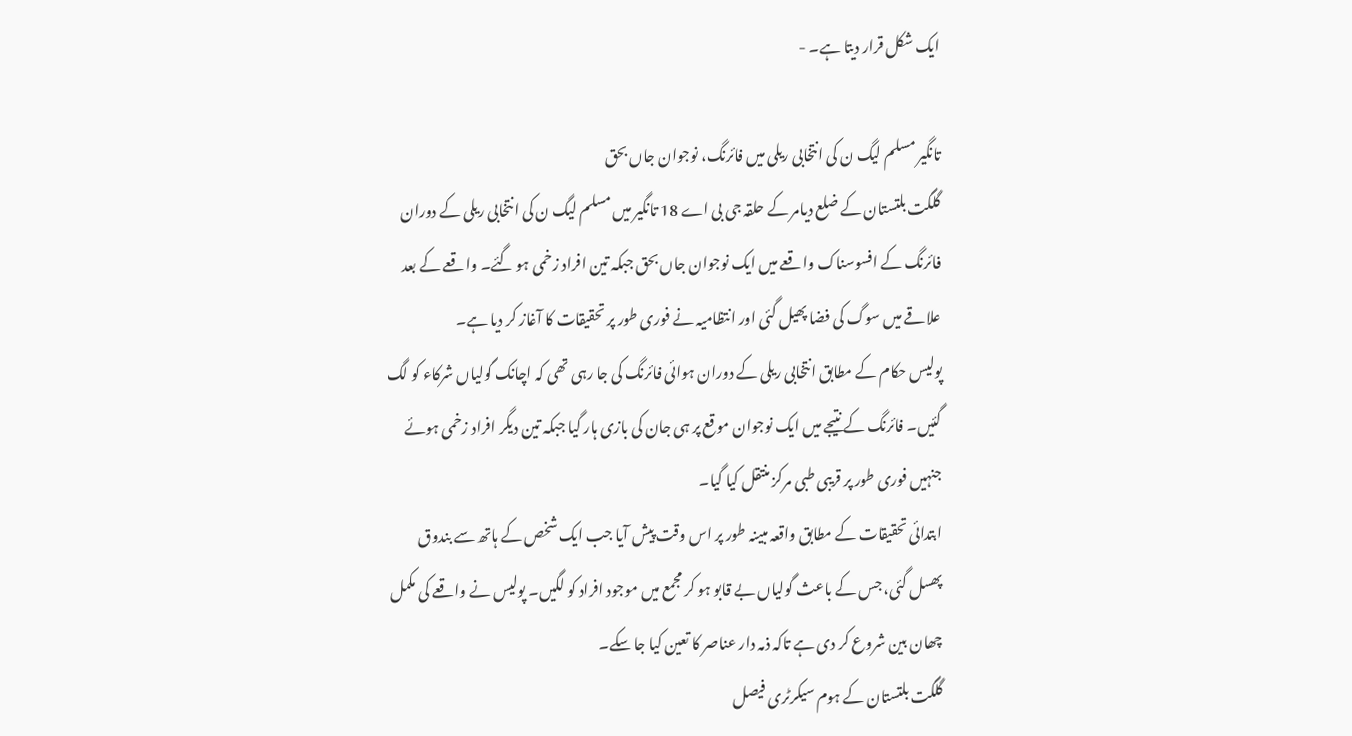ایک شکل قرار دیتا ہے۔ -

تانگیر مسلم لیگ ن کی انتخابی ریلی میں فائرنگ، نوجوان جاں بحق
گلگت بلتستان کے ضلع دیامر کے حلقہ جی بی اے 18 تانگیر میں مسلم لیگ ن کی انتخابی ریلی کے دوران فائرنگ کے افسوسناک واقعے میں ایک نوجوان جاں بحق جبکہ تین افراد زخمی ہو گئے۔ واقعے کے بعد علاقے میں سوگ کی فضا پھیل گئی اور انتظامیہ نے فوری طور پر تحقیقات کا آغاز کر دیا ہے۔
پولیس حکام کے مطابق انتخابی ریلی کے دوران ہوائی فائرنگ کی جا رہی تھی کہ اچانک گولیاں شرکاء کو لگ گئیں۔ فائرنگ کے نتیجے میں ایک نوجوان موقع پر ہی جان کی بازی ہار گیا جبکہ تین دیگر افراد زخمی ہوئے جنہیں فوری طور پر قریبی طبی مرکز منتقل کیا گیا۔
ابتدائی تحقیقات کے مطابق واقعہ مبینہ طور پر اس وقت پیش آیا جب ایک شخص کے ہاتھ سے بندوق پھسل گئی، جس کے باعث گولیاں بے قابو ہو کر مجمع میں موجود افراد کو لگیں۔ پولیس نے واقعے کی مکمل چھان بین شروع کر دی ہے تاکہ ذمہ دار عناصر کا تعین کیا جا سکے۔
گلگت بلتستان کے ہوم سیکرٹری فیصل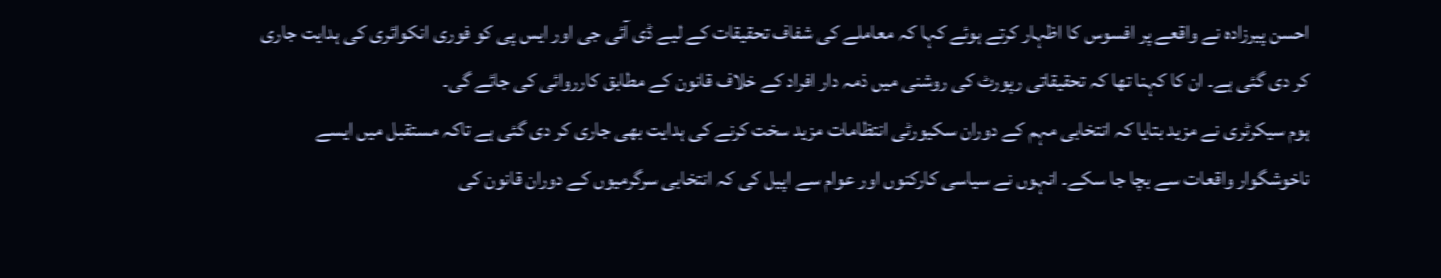احسن پیرزادہ نے واقعے پر افسوس کا اظہار کرتے ہوئے کہا کہ معاملے کی شفاف تحقیقات کے لیے ڈی آئی جی اور ایس پی کو فوری انکوائری کی ہدایت جاری کر دی گئی ہے۔ ان کا کہنا تھا کہ تحقیقاتی رپورٹ کی روشنی میں ذمہ دار افراد کے خلاف قانون کے مطابق کارروائی کی جائے گی۔
ہوم سیکرٹری نے مزید بتایا کہ انتخابی مہم کے دوران سکیورٹی انتظامات مزید سخت کرنے کی ہدایت بھی جاری کر دی گئی ہے تاکہ مستقبل میں ایسے ناخوشگوار واقعات سے بچا جا سکے۔ انہوں نے سیاسی کارکنوں اور عوام سے اپیل کی کہ انتخابی سرگرمیوں کے دوران قانون کی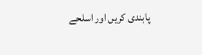پابندی کریں اور اسلحے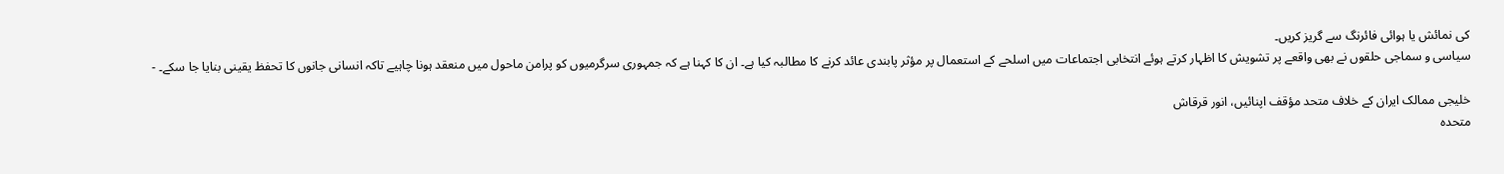کی نمائش یا ہوائی فائرنگ سے گریز کریں۔
سیاسی و سماجی حلقوں نے بھی واقعے پر تشویش کا اظہار کرتے ہوئے انتخابی اجتماعات میں اسلحے کے استعمال پر مؤثر پابندی عائد کرنے کا مطالبہ کیا ہے۔ ان کا کہنا ہے کہ جمہوری سرگرمیوں کو پرامن ماحول میں منعقد ہونا چاہیے تاکہ انسانی جانوں کا تحفظ یقینی بنایا جا سکے۔ -

خلیجی ممالک ایران کے خلاف متحد مؤقف اپنائیں، انور قرقاش
متحدہ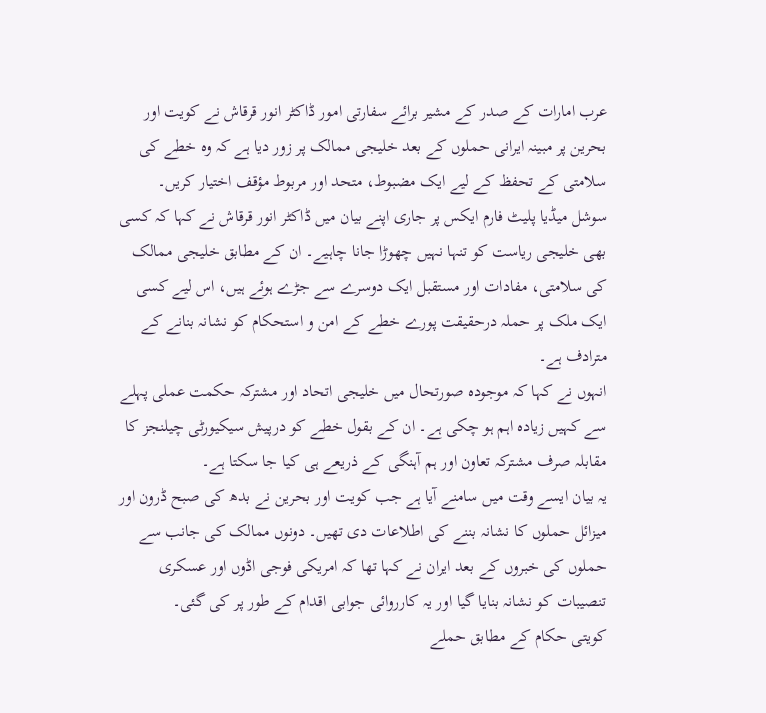عرب امارات کے صدر کے مشیر برائے سفارتی امور ڈاکٹر انور قرقاش نے کویت اور بحرین پر مبینہ ایرانی حملوں کے بعد خلیجی ممالک پر زور دیا ہے کہ وہ خطے کی سلامتی کے تحفظ کے لیے ایک مضبوط، متحد اور مربوط مؤقف اختیار کریں۔
سوشل میڈیا پلیٹ فارم ایکس پر جاری اپنے بیان میں ڈاکٹر انور قرقاش نے کہا کہ کسی بھی خلیجی ریاست کو تنہا نہیں چھوڑا جانا چاہیے۔ ان کے مطابق خلیجی ممالک کی سلامتی، مفادات اور مستقبل ایک دوسرے سے جڑے ہوئے ہیں، اس لیے کسی ایک ملک پر حملہ درحقیقت پورے خطے کے امن و استحکام کو نشانہ بنانے کے مترادف ہے۔
انہوں نے کہا کہ موجودہ صورتحال میں خلیجی اتحاد اور مشترکہ حکمت عملی پہلے سے کہیں زیادہ اہم ہو چکی ہے۔ ان کے بقول خطے کو درپیش سیکیورٹی چیلنجز کا مقابلہ صرف مشترکہ تعاون اور ہم آہنگی کے ذریعے ہی کیا جا سکتا ہے۔
یہ بیان ایسے وقت میں سامنے آیا ہے جب کویت اور بحرین نے بدھ کی صبح ڈرون اور میزائل حملوں کا نشانہ بننے کی اطلاعات دی تھیں۔ دونوں ممالک کی جانب سے حملوں کی خبروں کے بعد ایران نے کہا تھا کہ امریکی فوجی اڈوں اور عسکری تنصیبات کو نشانہ بنایا گیا اور یہ کارروائی جوابی اقدام کے طور پر کی گئی۔
کویتی حکام کے مطابق حملے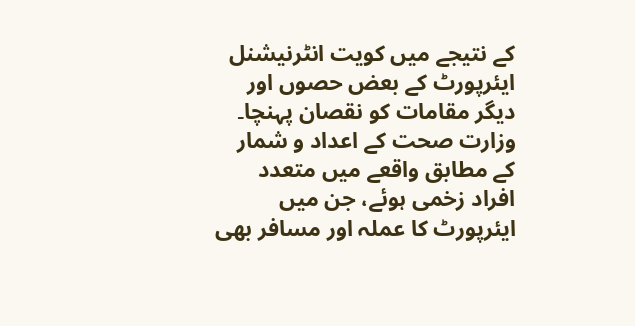کے نتیجے میں کویت انٹرنیشنل ایئرپورٹ کے بعض حصوں اور دیگر مقامات کو نقصان پہنچا۔ وزارت صحت کے اعداد و شمار کے مطابق واقعے میں متعدد افراد زخمی ہوئے، جن میں ایئرپورٹ کا عملہ اور مسافر بھی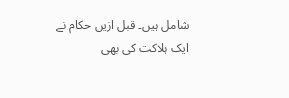شامل ہیں۔ قبل ازیں حکام نے ایک ہلاکت کی بھی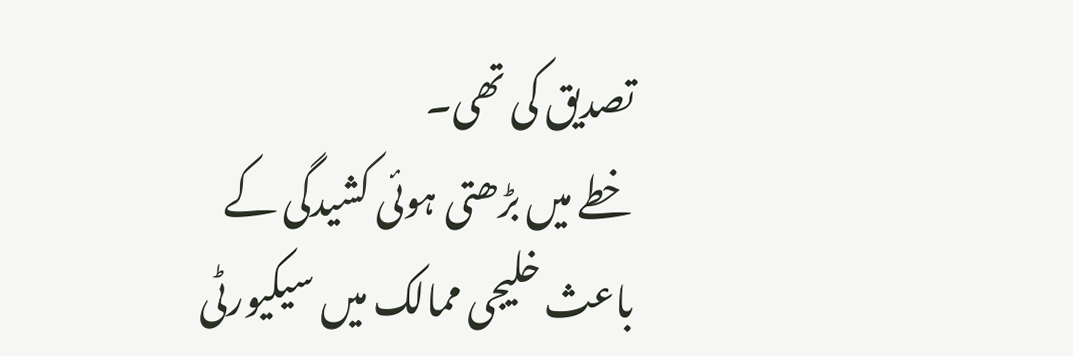تصدیق کی تھی۔
خطے میں بڑھتی ہوئی کشیدگی کے باعث خلیجی ممالک میں سیکیورٹی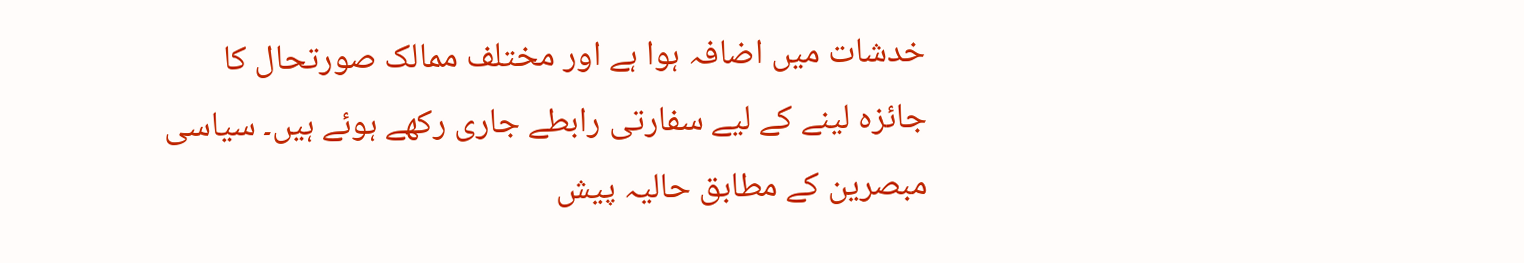خدشات میں اضافہ ہوا ہے اور مختلف ممالک صورتحال کا جائزہ لینے کے لیے سفارتی رابطے جاری رکھے ہوئے ہیں۔ سیاسی مبصرین کے مطابق حالیہ پیش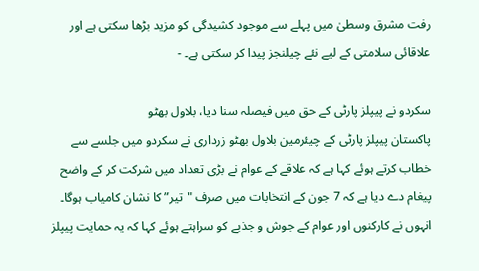رفت مشرق وسطیٰ میں پہلے سے موجود کشیدگی کو مزید بڑھا سکتی ہے اور علاقائی سلامتی کے لیے نئے چیلنجز پیدا کر سکتی ہے۔ -

سکردو نے پیپلز پارٹی کے حق میں فیصلہ سنا دیا، بلاول بھٹو
پاکستان پیپلز پارٹی کے چیئرمین بلاول بھٹو زرداری نے سکردو میں جلسے سے خطاب کرتے ہوئے کہا ہے کہ علاقے کے عوام نے بڑی تعداد میں شرکت کر کے واضح پیغام دے دیا ہے کہ 7 جون کے انتخابات میں صرف "تیر” کا نشان کامیاب ہوگا۔ انہوں نے کارکنوں اور عوام کے جوش و جذبے کو سراہتے ہوئے کہا کہ یہ حمایت پیپلز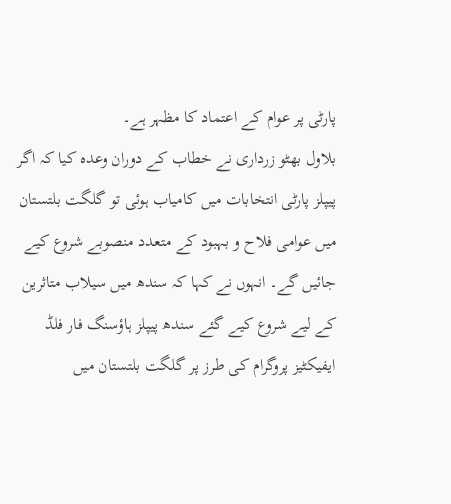پارٹی پر عوام کے اعتماد کا مظہر ہے۔
بلاول بھٹو زرداری نے خطاب کے دوران وعدہ کیا کہ اگر پیپلز پارٹی انتخابات میں کامیاب ہوئی تو گلگت بلتستان میں عوامی فلاح و بہبود کے متعدد منصوبے شروع کیے جائیں گے۔ انہوں نے کہا کہ سندھ میں سیلاب متاثرین کے لیے شروع کیے گئے سندھ پیپلز ہاؤسنگ فار فلڈ ایفیکٹیز پروگرام کی طرز پر گلگت بلتستان میں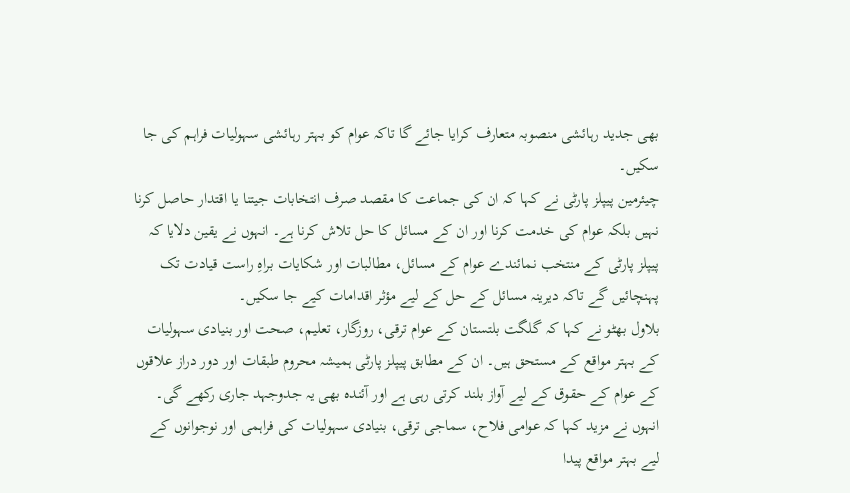بھی جدید رہائشی منصوبہ متعارف کرایا جائے گا تاکہ عوام کو بہتر رہائشی سہولیات فراہم کی جا سکیں۔
چیئرمین پیپلز پارٹی نے کہا کہ ان کی جماعت کا مقصد صرف انتخابات جیتنا یا اقتدار حاصل کرنا نہیں بلکہ عوام کی خدمت کرنا اور ان کے مسائل کا حل تلاش کرنا ہے۔ انہوں نے یقین دلایا کہ پیپلز پارٹی کے منتخب نمائندے عوام کے مسائل، مطالبات اور شکایات براہِ راست قیادت تک پہنچائیں گے تاکہ دیرینہ مسائل کے حل کے لیے مؤثر اقدامات کیے جا سکیں۔
بلاول بھٹو نے کہا کہ گلگت بلتستان کے عوام ترقی، روزگار، تعلیم، صحت اور بنیادی سہولیات کے بہتر مواقع کے مستحق ہیں۔ ان کے مطابق پیپلز پارٹی ہمیشہ محروم طبقات اور دور دراز علاقوں کے عوام کے حقوق کے لیے آواز بلند کرتی رہی ہے اور آئندہ بھی یہ جدوجہد جاری رکھے گی۔
انہوں نے مزید کہا کہ عوامی فلاح، سماجی ترقی، بنیادی سہولیات کی فراہمی اور نوجوانوں کے لیے بہتر مواقع پیدا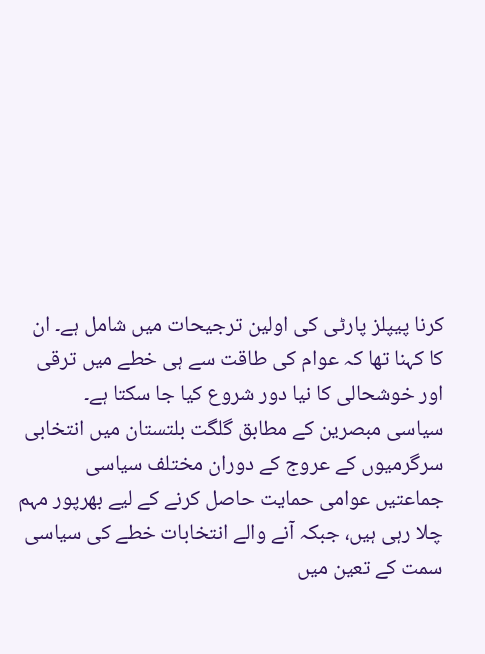کرنا پیپلز پارٹی کی اولین ترجیحات میں شامل ہے۔ ان کا کہنا تھا کہ عوام کی طاقت سے ہی خطے میں ترقی اور خوشحالی کا نیا دور شروع کیا جا سکتا ہے۔
سیاسی مبصرین کے مطابق گلگت بلتستان میں انتخابی سرگرمیوں کے عروج کے دوران مختلف سیاسی جماعتیں عوامی حمایت حاصل کرنے کے لیے بھرپور مہم چلا رہی ہیں، جبکہ آنے والے انتخابات خطے کی سیاسی سمت کے تعین میں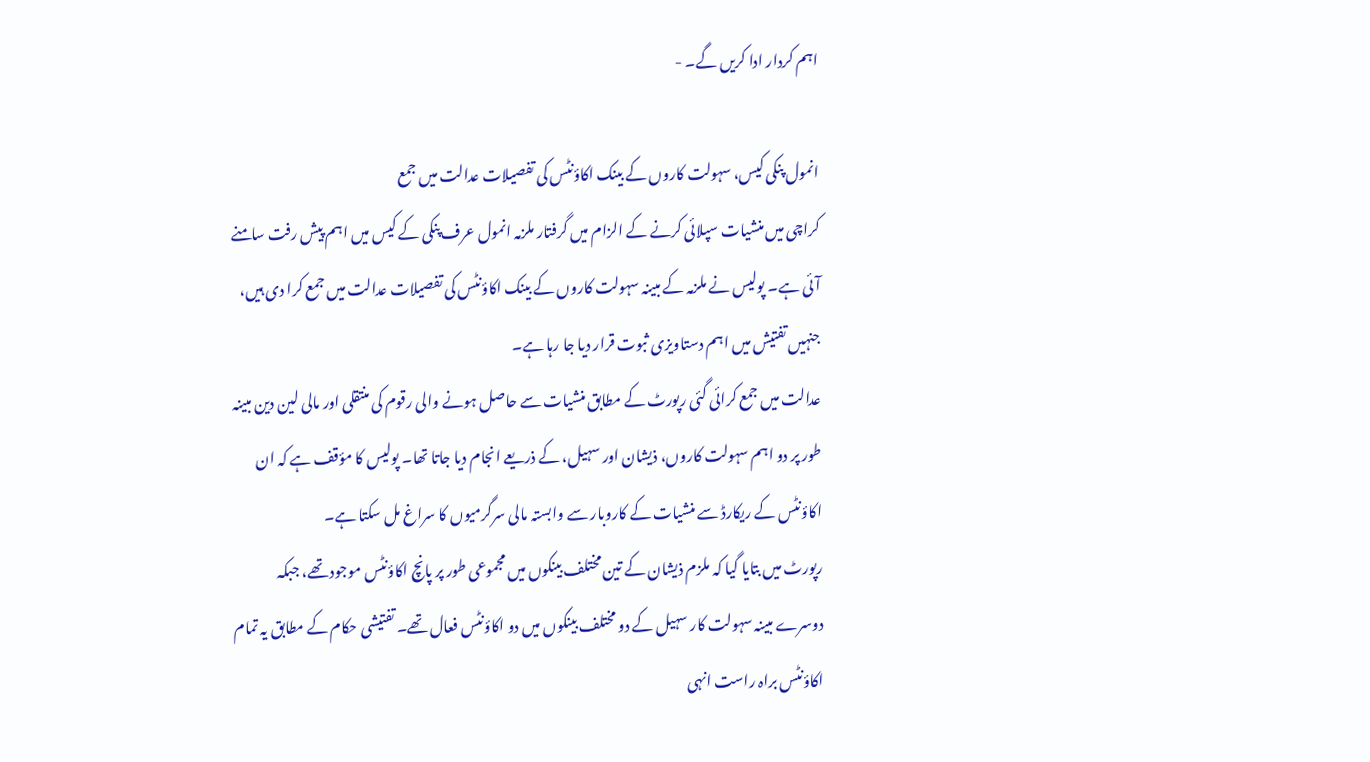اہم کردار ادا کریں گے۔ -

انمول پنکی کیس، سہولت کاروں کے بینک اکاؤنٹس کی تفصیلات عدالت میں جمع
کراچی میں منشیات سپلائی کرنے کے الزام میں گرفتار ملزمہ انمول عرف پنکی کے کیس میں اہم پیش رفت سامنے آئی ہے۔ پولیس نے ملزمہ کے مبینہ سہولت کاروں کے بینک اکاؤنٹس کی تفصیلات عدالت میں جمع کرا دی ہیں، جنہیں تفتیش میں اہم دستاویزی ثبوت قرار دیا جا رہا ہے۔
عدالت میں جمع کرائی گئی رپورٹ کے مطابق منشیات سے حاصل ہونے والی رقوم کی منتقلی اور مالی لین دین مبینہ طور پر دو اہم سہولت کاروں، ذیشان اور سہیل، کے ذریعے انجام دیا جاتا تھا۔ پولیس کا مؤقف ہے کہ ان اکاؤنٹس کے ریکارڈ سے منشیات کے کاروبار سے وابستہ مالی سرگرمیوں کا سراغ مل سکتا ہے۔
رپورٹ میں بتایا گیا کہ ملزم ذیشان کے تین مختلف بینکوں میں مجموعی طور پر پانچ اکاؤنٹس موجود تھے، جبکہ دوسرے مبینہ سہولت کار سہیل کے دو مختلف بینکوں میں دو اکاؤنٹس فعال تھے۔ تفتیشی حکام کے مطابق یہ تمام اکاؤنٹس براہ راست انہی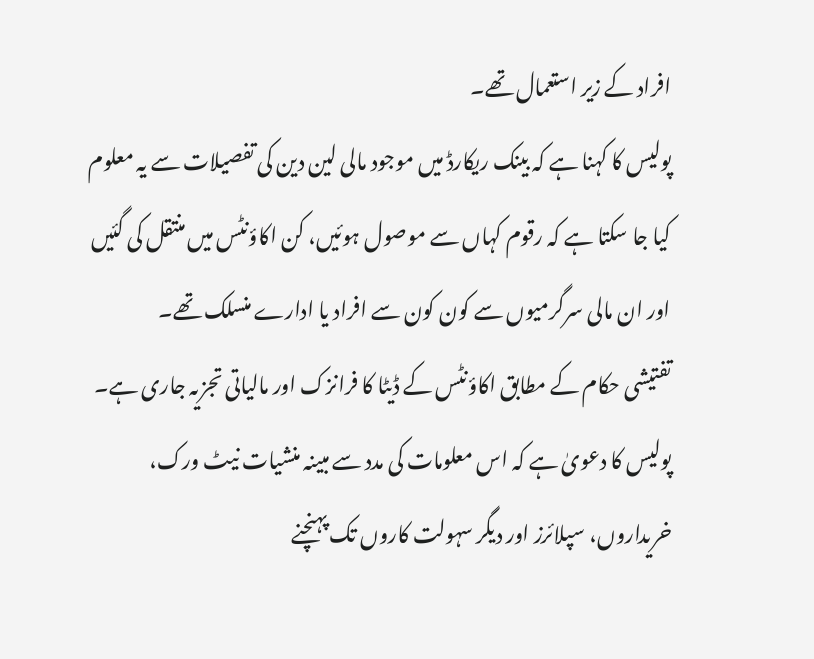افراد کے زیر استعمال تھے۔
پولیس کا کہنا ہے کہ بینک ریکارڈ میں موجود مالی لین دین کی تفصیلات سے یہ معلوم کیا جا سکتا ہے کہ رقوم کہاں سے موصول ہوئیں، کن اکاؤنٹس میں منتقل کی گئیں اور ان مالی سرگرمیوں سے کون کون سے افراد یا ادارے منسلک تھے۔
تفتیشی حکام کے مطابق اکاؤنٹس کے ڈیٹا کا فرانزک اور مالیاتی تجزیہ جاری ہے۔ پولیس کا دعویٰ ہے کہ اس معلومات کی مدد سے مبینہ منشیات نیٹ ورک، خریداروں، سپلائرز اور دیگر سہولت کاروں تک پہنچنے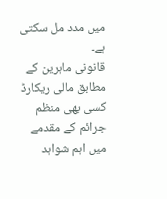میں مدد مل سکتی ہے۔
قانونی ماہرین کے مطابق مالی ریکارڈ کسی بھی منظم جرائم کے مقدمے میں اہم شواہد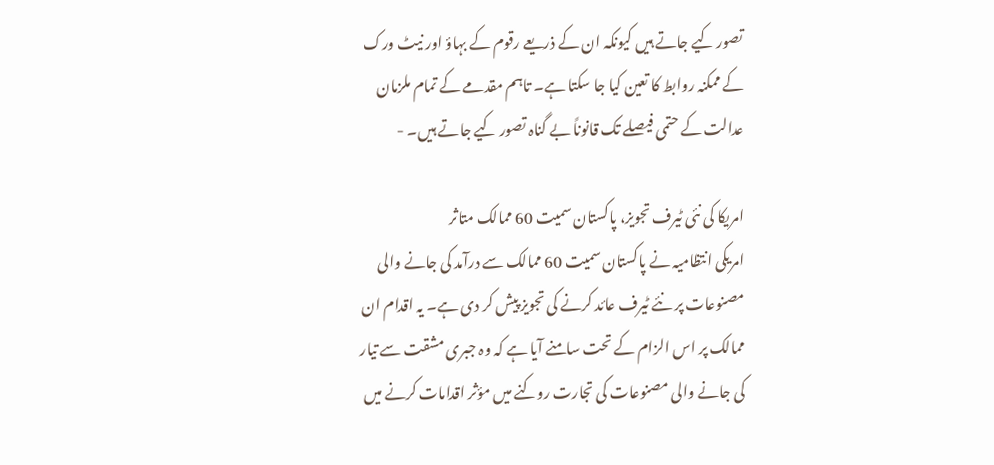تصور کیے جاتے ہیں کیونکہ ان کے ذریعے رقوم کے بہاؤ اور نیٹ ورک کے ممکنہ روابط کا تعین کیا جا سکتا ہے۔ تاہم مقدمے کے تمام ملزمان عدالت کے حتمی فیصلے تک قانوناً بے گناہ تصور کیے جاتے ہیں۔ -

امریکا کی نئی ٹیرف تجویز، پاکستان سمیت 60 ممالک متاثر
امریکی انتظامیہ نے پاکستان سمیت 60 ممالک سے درآمد کی جانے والی مصنوعات پر نئے ٹیرف عائد کرنے کی تجویز پیش کر دی ہے۔ یہ اقدام ان ممالک پر اس الزام کے تحت سامنے آیا ہے کہ وہ جبری مشقت سے تیار کی جانے والی مصنوعات کی تجارت روکنے میں مؤثر اقدامات کرنے میں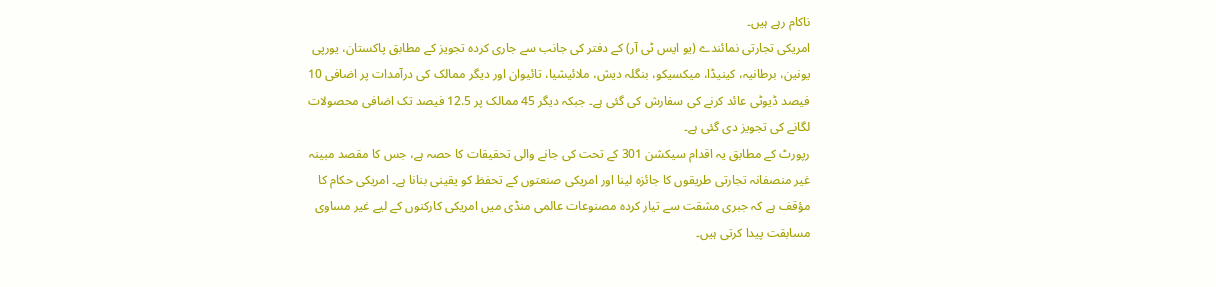ناکام رہے ہیں۔
امریکی تجارتی نمائندے (یو ایس ٹی آر) کے دفتر کی جانب سے جاری کردہ تجویز کے مطابق پاکستان، یورپی یونین، برطانیہ، کینیڈا، میکسیکو، بنگلہ دیش، ملائیشیا، تائیوان اور دیگر ممالک کی درآمدات پر اضافی 10 فیصد ڈیوٹی عائد کرنے کی سفارش کی گئی ہے۔ جبکہ دیگر 45 ممالک پر 12.5 فیصد تک اضافی محصولات لگانے کی تجویز دی گئی ہے۔
رپورٹ کے مطابق یہ اقدام سیکشن 301 کے تحت کی جانے والی تحقیقات کا حصہ ہے، جس کا مقصد مبینہ غیر منصفانہ تجارتی طریقوں کا جائزہ لینا اور امریکی صنعتوں کے تحفظ کو یقینی بنانا ہے۔ امریکی حکام کا مؤقف ہے کہ جبری مشقت سے تیار کردہ مصنوعات عالمی منڈی میں امریکی کارکنوں کے لیے غیر مساوی مسابقت پیدا کرتی ہیں۔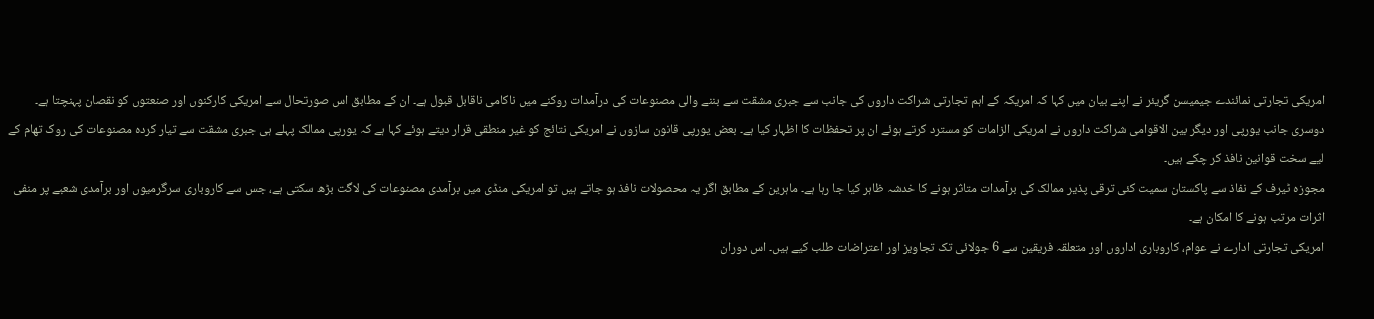امریکی تجارتی نمائندے جیمیسن گریئر نے اپنے بیان میں کہا کہ امریکہ کے اہم تجارتی شراکت داروں کی جانب سے جبری مشقت سے بننے والی مصنوعات کی درآمدات روکنے میں ناکامی ناقابل قبول ہے۔ ان کے مطابق اس صورتحال سے امریکی کارکنوں اور صنعتوں کو نقصان پہنچتا ہے۔
دوسری جانب یورپی اور دیگر بین الاقوامی شراکت داروں نے امریکی الزامات کو مسترد کرتے ہوئے ان پر تحفظات کا اظہار کیا ہے۔ بعض یورپی قانون سازوں نے امریکی نتائج کو غیر منطقی قرار دیتے ہوئے کہا ہے کہ یورپی ممالک پہلے ہی جبری مشقت سے تیار کردہ مصنوعات کی روک تھام کے لیے سخت قوانین نافذ کر چکے ہیں۔
مجوزہ ٹیرف کے نفاذ سے پاکستان سمیت کئی ترقی پذیر ممالک کی برآمدات متاثر ہونے کا خدشہ ظاہر کیا جا رہا ہے۔ ماہرین کے مطابق اگر یہ محصولات نافذ ہو جاتے ہیں تو امریکی منڈی میں برآمدی مصنوعات کی لاگت بڑھ سکتی ہے، جس سے کاروباری سرگرمیوں اور برآمدی شعبے پر منفی اثرات مرتب ہونے کا امکان ہے۔
امریکی تجارتی ادارے نے عوام، کاروباری اداروں اور متعلقہ فریقین سے 6 جولائی تک تجاویز اور اعتراضات طلب کیے ہیں۔ اس دوران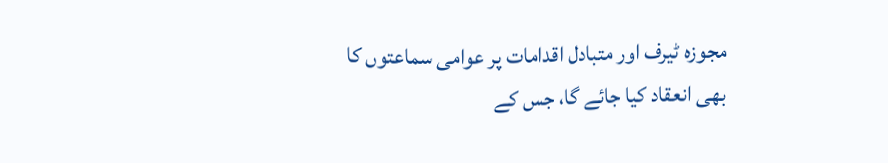مجوزہ ٹیرف اور متبادل اقدامات پر عوامی سماعتوں کا بھی انعقاد کیا جائے گا، جس کے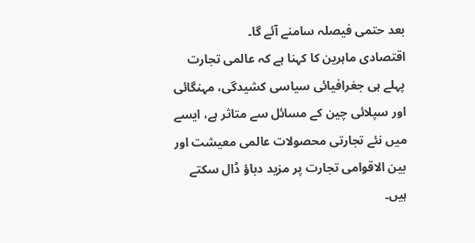بعد حتمی فیصلہ سامنے آئے گا۔
اقتصادی ماہرین کا کہنا ہے کہ عالمی تجارت پہلے ہی جغرافیائی سیاسی کشیدگی، مہنگائی اور سپلائی چین کے مسائل سے متاثر ہے، ایسے میں نئے تجارتی محصولات عالمی معیشت اور بین الاقوامی تجارت پر مزید دباؤ ڈال سکتے ہیں۔